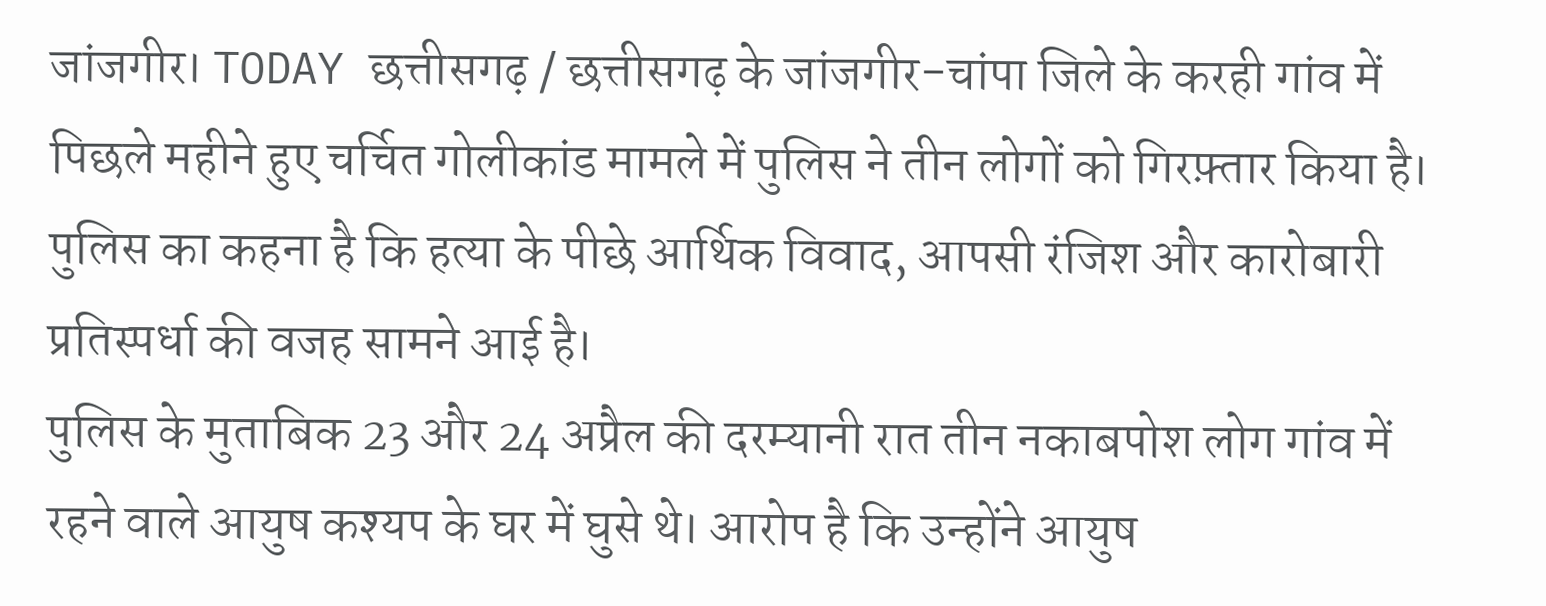जांजगीर। TODAY छत्तीसगढ़ / छत्तीसगढ़ के जांजगीर-चांपा जिले के करही गांव में पिछले महीने हुए चर्चित गोलीकांड मामले में पुलिस ने तीन लोगों को गिरफ़्तार किया है। पुलिस का कहना है कि हत्या के पीछे आर्थिक विवाद, आपसी रंजिश और कारोबारी प्रतिस्पर्धा की वजह सामने आई है।
पुलिस के मुताबिक 23 और 24 अप्रैल की दरम्यानी रात तीन नकाबपोश लोग गांव में रहने वाले आयुष कश्यप के घर में घुसे थे। आरोप है कि उन्होंने आयुष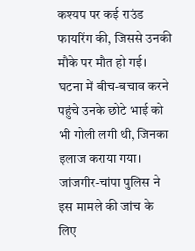कश्यप पर कई राउंड फायरिंग की, जिससे उनकी मौके पर मौत हो गई। घटना में बीच-बचाव करने पहुंचे उनके छोटे भाई को भी गोली लगी थी, जिनका इलाज कराया गया।
जांजगीर-चांपा पुलिस ने इस मामले की जांच के लिए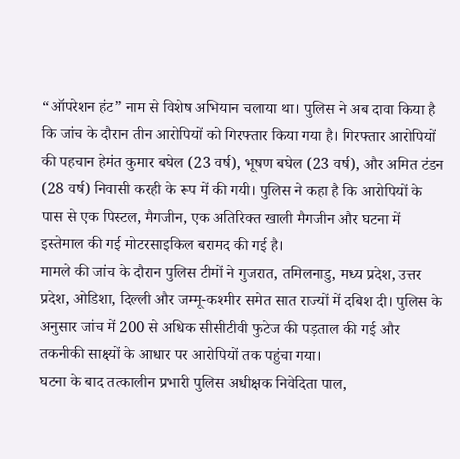“ऑपरेशन हंट” नाम से विशेष अभियान चलाया था। पुलिस ने अब दावा किया है कि जांच के दौरान तीन आरोपियों को गिरफ्तार किया गया है। गिरफ्तार आरोपियों की पहचान हेमंत कुमार बघेल (23 वर्ष), भूषण बघेल (23 वर्ष), और अमित टंडन (28 वर्ष) निवासी करही के रूप में की गयी। पुलिस ने कहा है कि आरोपियों के पास से एक पिस्टल, मैगजीन, एक अतिरिक्त खाली मैगजीन और घटना में इस्तेमाल की गई मोटरसाइकिल बरामद की गई है।
मामले की जांच के दौरान पुलिस टीमों ने गुजरात, तमिलनाडु, मध्य प्रदेश, उत्तर प्रदेश, ओडिशा, दिल्ली और जम्मू-कश्मीर समेत सात राज्यों में दबिश दी। पुलिस के अनुसार जांच में 200 से अधिक सीसीटीवी फुटेज की पड़ताल की गई और तकनीकी साक्ष्यों के आधार पर आरोपियों तक पहुंचा गया।
घटना के बाद तत्कालीन प्रभारी पुलिस अधीक्षक निवेदिता पाल,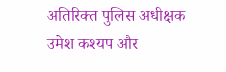अतिरिक्त पुलिस अधीक्षक उमेश कश्यप और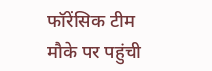फॉरेंसिक टीम मौके पर पहुंची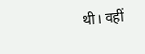थी। वहीं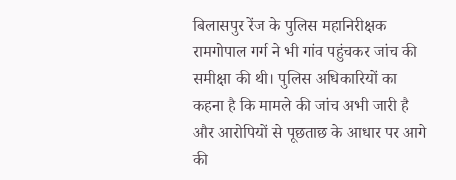बिलासपुर रेंज के पुलिस महानिरीक्षक रामगोपाल गर्ग ने भी गांव पहुंचकर जांच की समीक्षा की थी। पुलिस अधिकारियों का कहना है कि मामले की जांच अभी जारी है और आरोपियों से पूछताछ के आधार पर आगे की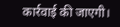कार्रवाई की जाएगी।